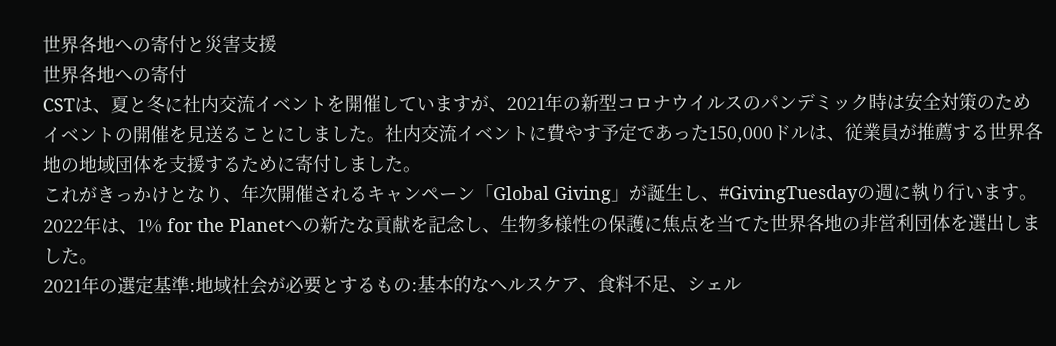世界各地への寄付と災害支援
世界各地への寄付
CSTは、夏と冬に社内交流イベントを開催していますが、2021年の新型コロナウイルスのパンデミック時は安全対策のためイベントの開催を見送ることにしました。社内交流イベントに費やす予定であった150,000ドルは、従業員が推薦する世界各地の地域団体を支援するために寄付しました。
これがきっかけとなり、年次開催されるキャンペーン「Global Giving」が誕生し、#GivingTuesdayの週に執り行います。2022年は、1% for the Planetへの新たな貢献を記念し、生物多様性の保護に焦点を当てた世界各地の非営利団体を選出しました。
2021年の選定基準:地域社会が必要とするもの:基本的なヘルスケア、食料不足、シェル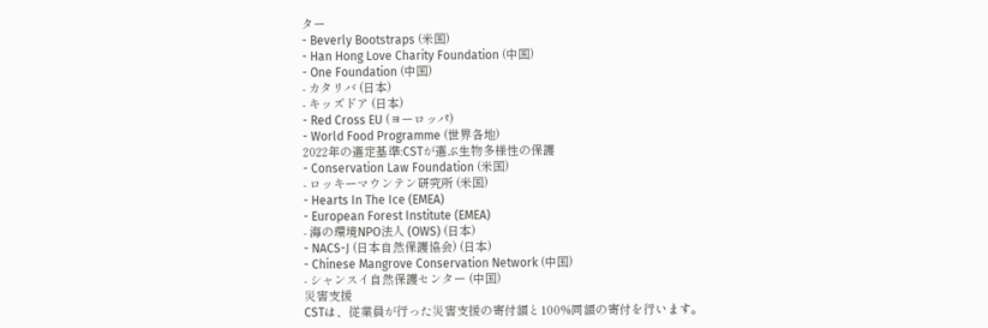ター
- Beverly Bootstraps (米国)
- Han Hong Love Charity Foundation (中国)
- One Foundation (中国)
- カタリバ (日本)
- キッズドア (日本)
- Red Cross EU (ヨーロッパ)
- World Food Programme (世界各地)
2022年の選定基準:CSTが選ぶ生物多様性の保護
- Conservation Law Foundation (米国)
- ロッキーマウンテン研究所 (米国)
- Hearts In The Ice (EMEA)
- European Forest Institute (EMEA)
- 海の環境NPO法人 (OWS) (日本)
- NACS-J (日本自然保護協会) (日本)
- Chinese Mangrove Conservation Network (中国)
- シャンスイ自然保護センター (中国)
災害支援
CSTは、従業員が行った災害支援の寄付額と100%同額の寄付を行います。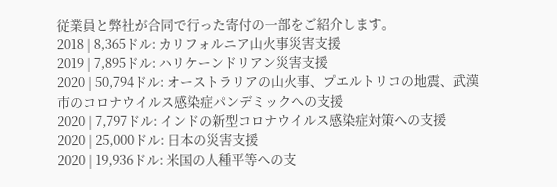従業員と弊社が合同で行った寄付の一部をご紹介します。
2018 | 8,365ドル: カリフォルニア山火事災害支援
2019 | 7,895ドル: ハリケーンドリアン災害支援
2020 | 50,794ドル: オーストラリアの山火事、プエルトリコの地震、武漢市のコロナウイルス感染症パンデミックへの支援
2020 | 7,797ドル: インドの新型コロナウイルス感染症対策への支援
2020 | 25,000ドル: 日本の災害支援
2020 | 19,936ドル: 米国の人種平等への支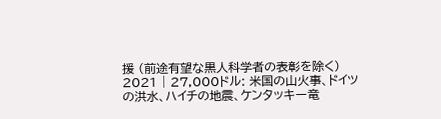援 (前途有望な黒人科学者の表彰を除く)
2021 | 27,000ドル: 米国の山火事、ドイツの洪水、ハイチの地震、ケンタッキー竜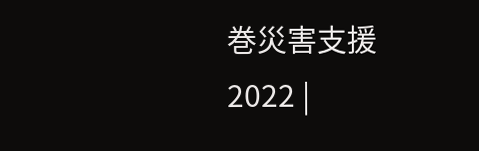巻災害支援
2022 |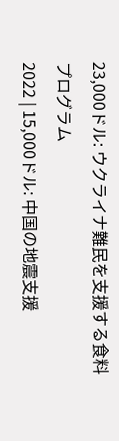23,000ドル: ウクライナ難民を支援する食料プログラム
2022 | 15,000ドル: 中国の地震支援